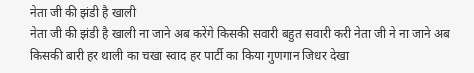नेता जी की झंडी है खाली
नेता जी की झंडी है खाली ना जाने अब करेंगे किसकी सवारी बहुत सवारी करी नेता जी ने ना जाने अब किसकी बारी हर थाली का चखा स्वाद हर पार्टी का किया गुणगान जिधर देखा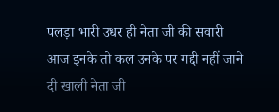पलड़ा भारी उधर ही नेता जी की सवारी आज इनके तो कल उनके पर गद्दी नहीं जाने दी खाली नेता जी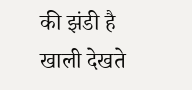की झंडी है खाली देखते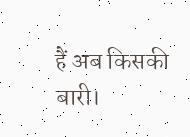हैं अब किसकी बारी।